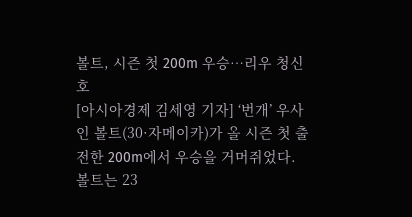볼트, 시즌 첫 200m 우승…리우 청신호
[아시아경제 김세영 기자] ‘번개’ 우사인 볼트(30·자메이카)가 올 시즌 첫 출전한 200m에서 우승을 거머쥐었다.
볼트는 23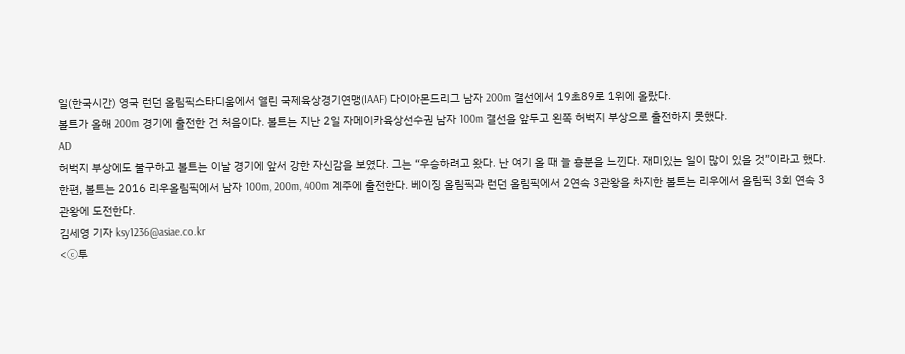일(한국시간) 영국 런던 올림픽스타디움에서 열린 국제육상경기연맹(IAAF) 다이아몬드리그 남자 200m 결선에서 19초89로 1위에 올랐다.
볼트가 올해 200m 경기에 출전한 건 처음이다. 볼트는 지난 2일 자메이카육상선수권 남자 100m 결선을 앞두고 왼쪽 허벅지 부상으로 출전하지 못했다.
AD
허벅지 부상에도 불구하고 볼트는 이날 경기에 앞서 강한 자신감을 보였다. 그는 “우승하려고 왔다. 난 여기 올 때 늘 흥분을 느낀다. 재미있는 일이 많이 있을 것”이라고 했다.
한편, 볼트는 2016 리우올림픽에서 남자 100m, 200m, 400m 계주에 출전한다. 베이징 올림픽과 런던 올림픽에서 2연속 3관왕을 차지한 볼트는 리우에서 올림픽 3회 연속 3관왕에 도전한다.
김세영 기자 ksy1236@asiae.co.kr
<ⓒ투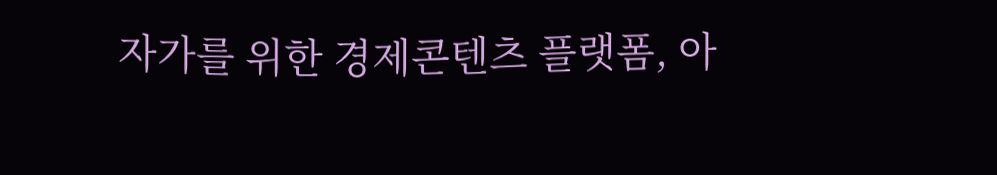자가를 위한 경제콘텐츠 플랫폼, 아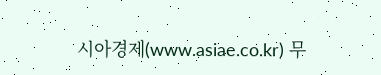시아경제(www.asiae.co.kr) 무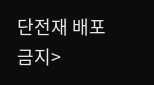단전재 배포금지>